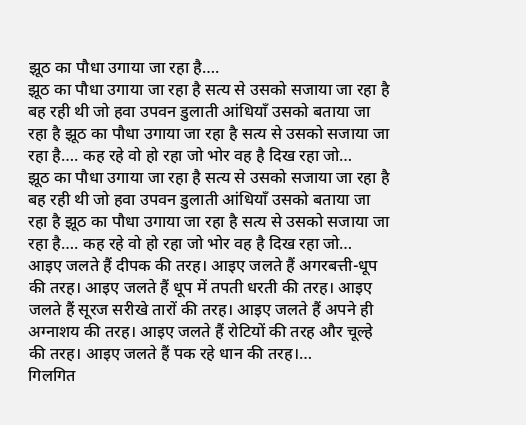झूठ का पौधा उगाया जा रहा है….
झूठ का पौधा उगाया जा रहा है सत्य से उसको सजाया जा रहा है बह रही थी जो हवा उपवन डुलाती आंधियाँ उसको बताया जा रहा है झूठ का पौधा उगाया जा रहा है सत्य से उसको सजाया जा रहा है…. कह रहे वो हो रहा जो भोर वह है दिख रहा जो…
झूठ का पौधा उगाया जा रहा है सत्य से उसको सजाया जा रहा है बह रही थी जो हवा उपवन डुलाती आंधियाँ उसको बताया जा रहा है झूठ का पौधा उगाया जा रहा है सत्य से उसको सजाया जा रहा है…. कह रहे वो हो रहा जो भोर वह है दिख रहा जो…
आइए जलते हैं दीपक की तरह। आइए जलते हैं अगरबत्ती-धूप की तरह। आइए जलते हैं धूप में तपती धरती की तरह। आइए जलते हैं सूरज सरीखे तारों की तरह। आइए जलते हैं अपने ही अग्नाशय की तरह। आइए जलते हैं रोटियों की तरह और चूल्हे की तरह। आइए जलते हैं पक रहे धान की तरह।…
गिलगित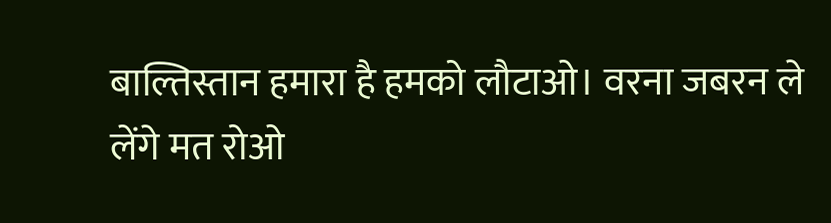बाल्तिस्तान हमारा है हमको लौटाओ। वरना जबरन ले लेंगे मत रोओ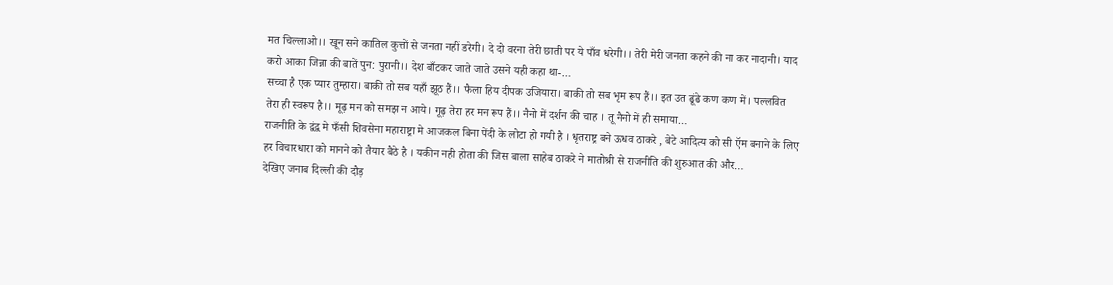मत चिल्लाओ।। खून सने कातिल कुत्तों से जनता नहीं डरेगी। दे दो वरना तेरी छाती पर ये पाँव धरेगी।। तेरी मेरी जनता कहने की ना कर नादानी। याद करो आका जिन्ना की बातें पुन: पुरानी।। देश बाँटकर जाते जाते उसने यही कहा था-…
सच्चा है एक प्यार तुम्हारा। बाकी तो सब यहाँ झूठ हैं।। फैला हिय दीपक उजियारा। बाकी तो सब भृम रूप हैं।। इत उत ढूंढे कण कण में। पल्लवित तेरा ही स्वरूप है।। मूढ़ मन को समझ न आये। गूढ़ तेरा हर मन रूप हैं।। नैनो में दर्शन की चाह । तू नैनो में ही समाया…
राजनीति के द्वंद्व मे फँसी शिवसेना महाराष्ट्रा मे आजकल बिना पेंदी के लोटा हो गयी है । धृतराष्ट्र बने ऊधव ठाकरे , बेटे आदित्य को सी ऍम बनाने के लिए हर विचारधारा को मानने को तैयार बैठे है । यकीन नही होता की जिस बाला साहेब ठाकरे ने मातोश्री से राजनीति की शुरुआत की और…
देखिए जनाब दिल्ली की दौड़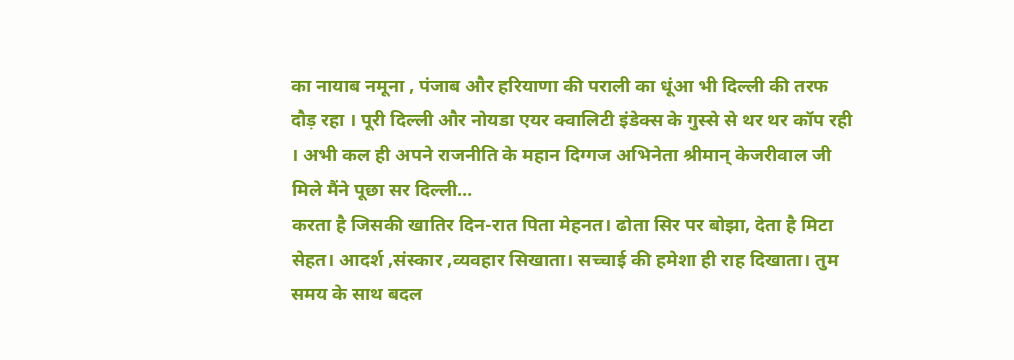का नायाब नमूना , पंजाब और हरियाणा की पराली का धूंआ भी दिल्ली की तरफ दौड़ रहा । पूरी दिल्ली और नोयडा एयर क्वालिटी इंडेक्स के गुस्से से थर थर कॉप रही । अभी कल ही अपने राजनीति के महान दिग्गज अभिनेता श्रीमान् केजरीवाल जी मिले मैंने पूछा सर दिल्ली…
करता है जिसकी खातिर दिन-रात पिता मेहनत। ढोता सिर पर बोझा, देता है मिटा सेहत। आदर्श ,संस्कार ,व्यवहार सिखाता। सच्चाई की हमेशा ही राह दिखाता। तुम समय के साथ बदल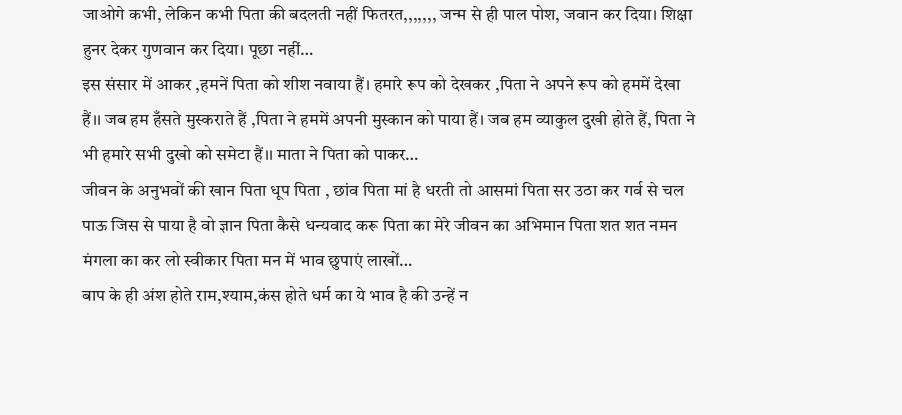जाओगे कभी, लेकिन कभी पिता की बदलती नहीं फितरत,,,,,,, जन्म से ही पाल पोश, जवान कर दिया। शिक्षा हुनर देकर गुणवान कर दिया। पूछा नहीं…
इस संसार में आकर ,हमनें पिता को शीश नवाया हैं। हमारे रूप को देखकर ,पिता ने अपने रूप को हममें देखा हैं।। जब हम हँसते मुस्कराते हैं ,पिता ने हममें अपनी मुस्कान को पाया हैं। जब हम व्याकुल दुखी होते हैं, पिता ने भी हमारे सभी दुखो को समेटा हैं।। माता ने पिता को पाकर…
जीवन के अनुभवों की खान पिता धूप पिता , छांव पिता मां है धरती तो आसमां पिता सर उठा कर गर्व से चल पाऊ जिस से पाया है वो ज्ञान पिता कैसे धन्यवाद करू पिता का मेरे जीवन का अभिमान पिता शत शत नमन मंगला का कर लो स्वीकार पिता मन में भाव छुपाएं लाखों…
बाप के ही अंश होते राम,श्याम,कंस होते धर्म का ये भाव है की उन्हें न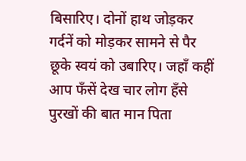बिसारिए। दोनों हाथ जोड़कर गर्दनें को मोड़कर सामने से पैर छूके स्वयं को उबारिए। जहाँ कहीं आप फँसें देख चार लोग हँसे पुरखों की बात मान पिता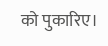को पुकारिए।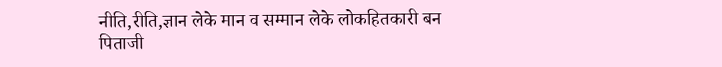नीति,रीति,ज्ञान लेके मान व सम्मान लेके लोकहितकारी बन पिताजी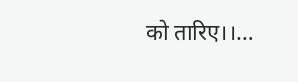को तारिए।।…